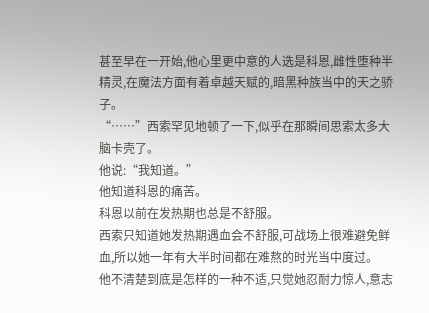甚至早在一开始,他心里更中意的人选是科恩,雌性堕种半精灵,在魔法方面有着卓越天赋的,暗黑种族当中的天之骄子。
“……”西索罕见地顿了一下,似乎在那瞬间思索太多大脑卡壳了。
他说:“我知道。”
他知道科恩的痛苦。
科恩以前在发热期也总是不舒服。
西索只知道她发热期遇血会不舒服,可战场上很难避免鲜血,所以她一年有大半时间都在难熬的时光当中度过。
他不清楚到底是怎样的一种不适,只觉她忍耐力惊人,意志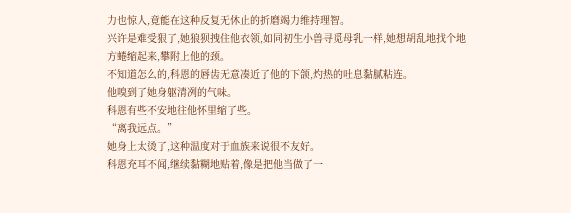力也惊人,竟能在这种反复无休止的折磨竭力维持理智。
兴许是难受狠了,她狼狈拽住他衣领,如同初生小兽寻觅母乳一样,她想胡乱地找个地方蜷缩起来,攀附上他的颈。
不知道怎么的,科恩的唇齿无意凑近了他的下颌,灼热的吐息黏腻粘连。
他嗅到了她身躯清冽的气味。
科恩有些不安地往他怀里缩了些。
“离我远点。”
她身上太烫了,这种温度对于血族来说很不友好。
科恩充耳不闻,继续黏糊地贴着,像是把他当做了一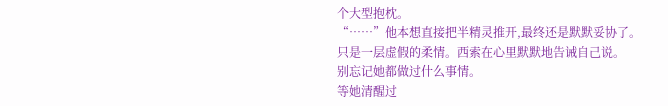个大型抱枕。
“……”他本想直接把半精灵推开,最终还是默默妥协了。
只是一层虚假的柔情。西索在心里默默地告诫自己说。
别忘记她都做过什么事情。
等她清醒过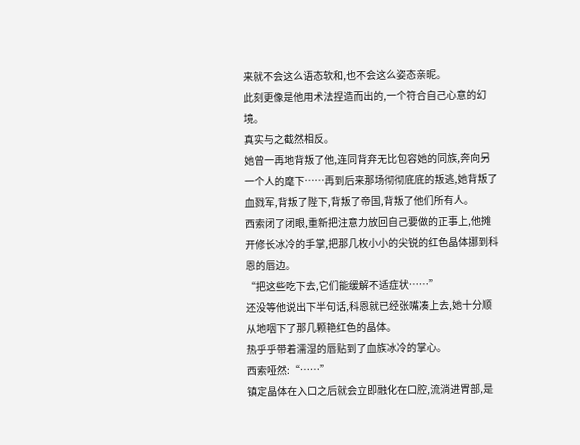来就不会这么语态软和,也不会这么姿态亲昵。
此刻更像是他用术法捏造而出的,一个符合自己心意的幻境。
真实与之截然相反。
她曾一再地背叛了他,连同背弃无比包容她的同族,奔向另一个人的麾下……再到后来那场彻彻底底的叛逃,她背叛了血戮军,背叛了陛下,背叛了帝国,背叛了他们所有人。
西索闭了闭眼,重新把注意力放回自己要做的正事上,他摊开修长冰冷的手掌,把那几枚小小的尖锐的红色晶体挪到科恩的唇边。
“把这些吃下去,它们能缓解不适症状……”
还没等他说出下半句话,科恩就已经张嘴凑上去,她十分顺从地咽下了那几颗艳红色的晶体。
热乎乎带着濡湿的唇贴到了血族冰冷的掌心。
西索哑然:“……”
镇定晶体在入口之后就会立即融化在口腔,流淌进胃部,是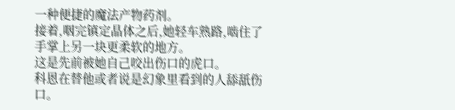一种便捷的魔法产物药剂。
接着,咽完镇定晶体之后,她轻车熟路,啮住了手掌上另一块更柔软的地方。
这是先前被她自己咬出伤口的虎口。
科恩在替他或者说是幻象里看到的人舔舐伤口。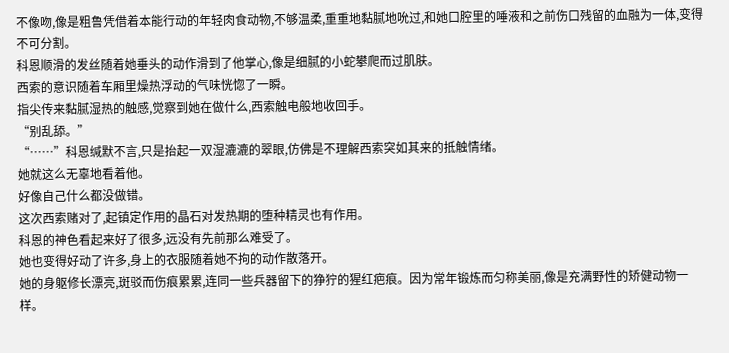不像吻,像是粗鲁凭借着本能行动的年轻肉食动物,不够温柔,重重地黏腻地吮过,和她口腔里的唾液和之前伤口残留的血融为一体,变得不可分割。
科恩顺滑的发丝随着她垂头的动作滑到了他掌心,像是细腻的小蛇攀爬而过肌肤。
西索的意识随着车厢里燥热浮动的气味恍惚了一瞬。
指尖传来黏腻湿热的触感,觉察到她在做什么,西索触电般地收回手。
“别乱舔。”
“……”科恩缄默不言,只是抬起一双湿漉漉的翠眼,仿佛是不理解西索突如其来的抵触情绪。
她就这么无辜地看着他。
好像自己什么都没做错。
这次西索赌对了,起镇定作用的晶石对发热期的堕种精灵也有作用。
科恩的神色看起来好了很多,远没有先前那么难受了。
她也变得好动了许多,身上的衣服随着她不拘的动作散落开。
她的身躯修长漂亮,斑驳而伤痕累累,连同一些兵器留下的狰狞的猩红疤痕。因为常年锻炼而匀称美丽,像是充满野性的矫健动物一样。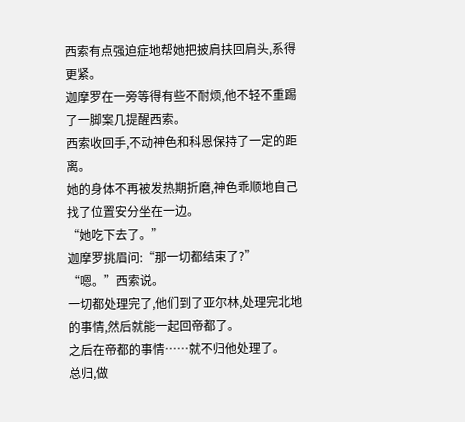西索有点强迫症地帮她把披肩扶回肩头,系得更紧。
迦摩罗在一旁等得有些不耐烦,他不轻不重踢了一脚案几提醒西索。
西索收回手,不动神色和科恩保持了一定的距离。
她的身体不再被发热期折磨,神色乖顺地自己找了位置安分坐在一边。
“她吃下去了。”
迦摩罗挑眉问:“那一切都结束了?”
“嗯。”西索说。
一切都处理完了,他们到了亚尔林,处理完北地的事情,然后就能一起回帝都了。
之后在帝都的事情……就不归他处理了。
总归,做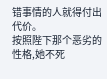错事情的人就得付出代价。
按照陛下那个恶劣的性格,她不死